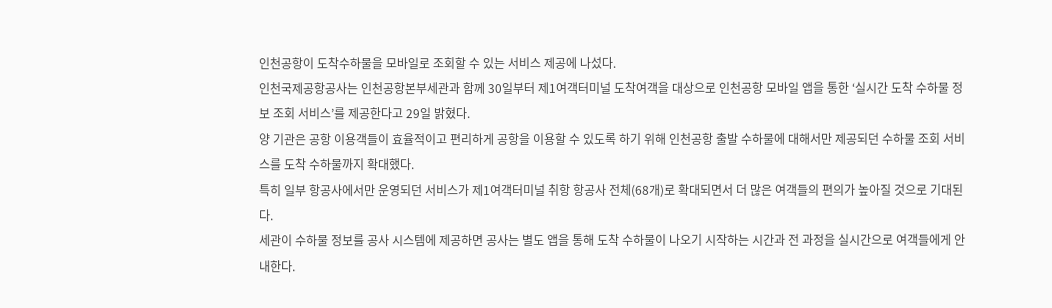인천공항이 도착수하물을 모바일로 조회할 수 있는 서비스 제공에 나섰다.
인천국제공항공사는 인천공항본부세관과 함께 30일부터 제1여객터미널 도착여객을 대상으로 인천공항 모바일 앱을 통한 ‘실시간 도착 수하물 정보 조회 서비스’를 제공한다고 29일 밝혔다.
양 기관은 공항 이용객들이 효율적이고 편리하게 공항을 이용할 수 있도록 하기 위해 인천공항 출발 수하물에 대해서만 제공되던 수하물 조회 서비스를 도착 수하물까지 확대했다.
특히 일부 항공사에서만 운영되던 서비스가 제1여객터미널 취항 항공사 전체(68개)로 확대되면서 더 많은 여객들의 편의가 높아질 것으로 기대된다.
세관이 수하물 정보를 공사 시스템에 제공하면 공사는 별도 앱을 통해 도착 수하물이 나오기 시작하는 시간과 전 과정을 실시간으로 여객들에게 안내한다.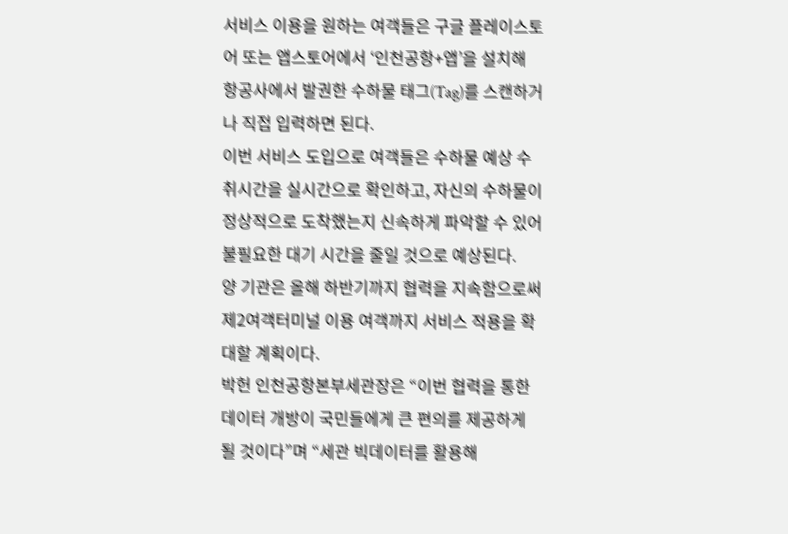서비스 이용을 원하는 여객들은 구글 플레이스토어 또는 앱스토어에서 ‘인천공항+앱’을 설치해 항공사에서 발권한 수하물 태그(Tag)를 스캔하거나 직접 입력하면 된다.
이번 서비스 도입으로 여객들은 수하물 예상 수취시간을 실시간으로 확인하고, 자신의 수하물이 정상적으로 도착했는지 신속하게 파악할 수 있어 불필요한 대기 시간을 줄일 것으로 예상된다.
양 기관은 올해 하반기까지 협력을 지속함으로써 제2여객터미널 이용 여객까지 서비스 적용을 확대할 계획이다.
박헌 인천공항본부세관장은 “이번 협력을 통한 데이터 개방이 국민들에게 큰 편의를 제공하게 될 것이다”며 “세관 빅데이터를 활용해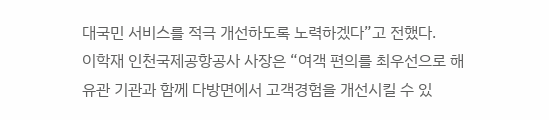대국민 서비스를 적극 개선하도록 노력하겠다”고 전했다.
이학재 인천국제공항공사 사장은 “여객 편의를 최우선으로 해 유관 기관과 함께 다방면에서 고객경험을 개선시킬 수 있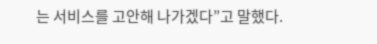는 서비스를 고안해 나가겠다”고 말했다.